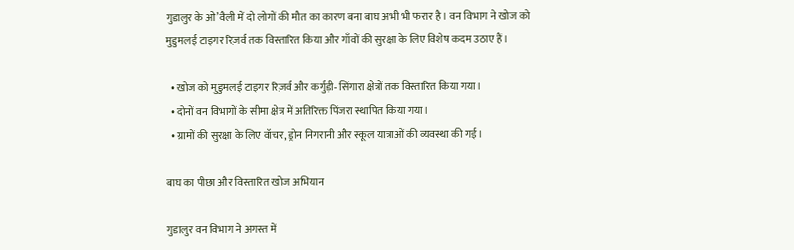गुडालुर के ओ’वैली में दो लोगों की मौत का कारण बना बाघ अभी भी फरार है। वन विभाग ने खोज को मुडुमलई टाइगर रिज़र्व तक विस्तारित किया और गाँवों की सुरक्षा के लिए विशेष कदम उठाए हैं।

  • खोज को मुडुमलई टाइगर रिज़र्व और कर्गुड़ी‑सिंगारा क्षेत्रों तक विस्तारित किया गया।
  • दोनों वन विभागों के सीमा क्षेत्र में अतिरिक्त पिंजरा स्थापित किया गया।
  • ग्रामों की सुरक्षा के लिए वॉचर, ड्रोन निगरानी और स्कूल यात्राओं की व्यवस्था की गई।

बाघ का पीछा और विस्तारित खोज अभियान

गुडालुर वन विभाग ने अगस्त में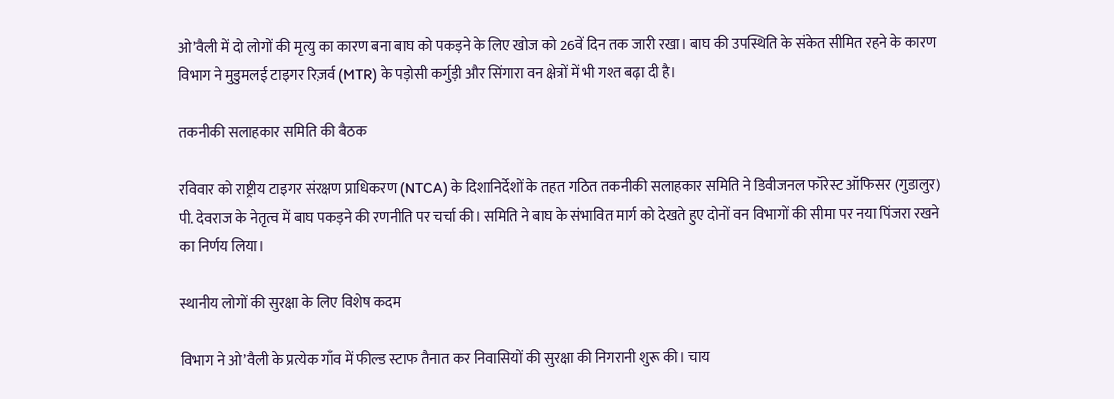ओ’वैली में दो लोगों की मृत्यु का कारण बना बाघ को पकड़ने के लिए खोज को 26वें दिन तक जारी रखा। बाघ की उपस्थिति के संकेत सीमित रहने के कारण विभाग ने मुडुमलई टाइगर रिज़र्व (MTR) के पड़ोसी कर्गुड़ी और सिंगारा वन क्षेत्रों में भी गश्त बढ़ा दी है।

तकनीकी सलाहकार समिति की बैठक

रविवार को राष्ट्रीय टाइगर संरक्षण प्राधिकरण (NTCA) के दिशानिर्देशों के तहत गठित तकनीकी सलाहकार समिति ने डिवीजनल फॉरेस्ट ऑफिसर (गुडालुर) पी. देवराज के नेतृत्व में बाघ पकड़ने की रणनीति पर चर्चा की। समिति ने बाघ के संभावित मार्ग को देखते हुए दोनों वन विभागों की सीमा पर नया पिंजरा रखने का निर्णय लिया।

स्थानीय लोगों की सुरक्षा के लिए विशेष कदम

विभाग ने ओ’वैली के प्रत्येक गाँव में फील्ड स्टाफ तैनात कर निवासियों की सुरक्षा की निगरानी शुरू की। चाय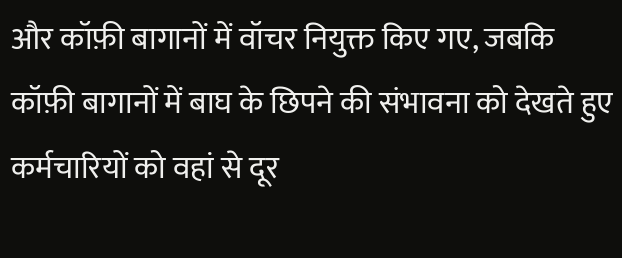और कॉफ़ी बागानों में वॉचर नियुक्त किए गए, जबकि कॉफ़ी बागानों में बाघ के छिपने की संभावना को देखते हुए कर्मचारियों को वहां से दूर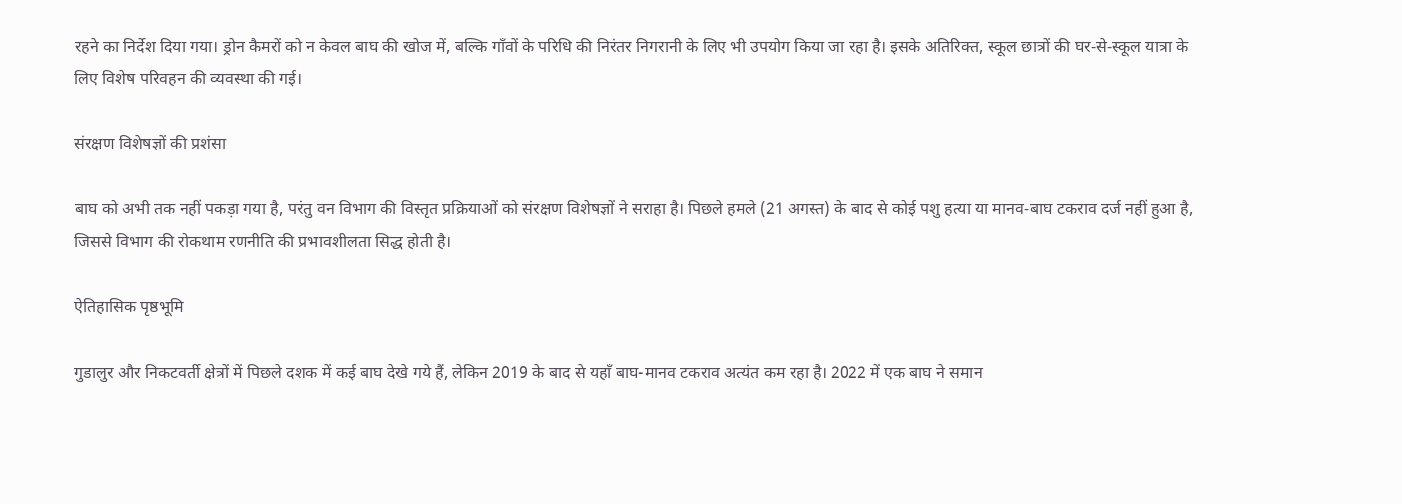रहने का निर्देश दिया गया। ड्रोन कैमरों को न केवल बाघ की खोज में, बल्कि गाँवों के परिधि की निरंतर निगरानी के लिए भी उपयोग किया जा रहा है। इसके अतिरिक्त, स्कूल छात्रों की घर‑से‑स्कूल यात्रा के लिए विशेष परिवहन की व्यवस्था की गई।

संरक्षण विशेषज्ञों की प्रशंसा

बाघ को अभी तक नहीं पकड़ा गया है, परंतु वन विभाग की विस्तृत प्रक्रियाओं को संरक्षण विशेषज्ञों ने सराहा है। पिछले हमले (21 अगस्त) के बाद से कोई पशु हत्या या मानव‑बाघ टकराव दर्ज नहीं हुआ है, जिससे विभाग की रोकथाम रणनीति की प्रभावशीलता सिद्ध होती है।

ऐतिहासिक पृष्ठभूमि

गुडालुर और निकटवर्ती क्षेत्रों में पिछले दशक में कई बाघ देखे गये हैं, लेकिन 2019 के बाद से यहाँ बाघ-मानव टकराव अत्यंत कम रहा है। 2022 में एक बाघ ने समान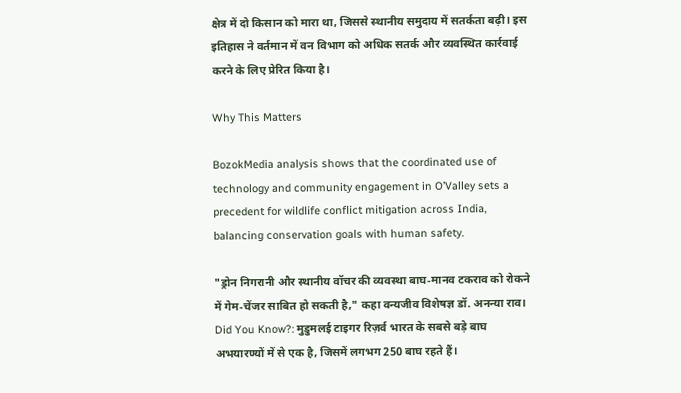क्षेत्र में दो किसान को मारा था, जिससे स्थानीय समुदाय में सतर्कता बढ़ी। इस इतिहास ने वर्तमान में वन विभाग को अधिक सतर्क और व्यवस्थित कार्रवाई करने के लिए प्रेरित किया है।

Why This Matters

BozokMedia analysis shows that the coordinated use of technology and community engagement in O’Valley sets a precedent for wildlife conflict mitigation across India, balancing conservation goals with human safety.

"ड्रोन निगरानी और स्थानीय वॉचर की व्यवस्था बाघ‑मानव टकराव को रोकने में गेम‑चेंजर साबित हो सकती है," कहा वन्यजीव विशेषज्ञ डॉ. अनन्या राव।
Did You Know?: मुडुमलई टाइगर रिज़र्व भारत के सबसे बड़े बाघ अभयारण्यों में से एक है, जिसमें लगभग 250 बाघ रहते हैं।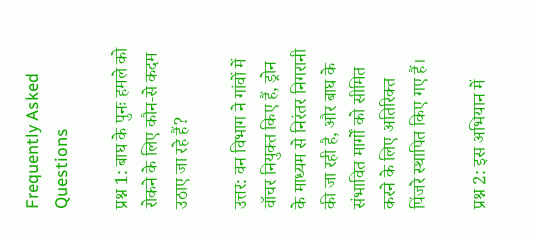Frequently Asked Questions

प्रश्न 1: बाघ के पुनः हमले को रोकने के लिए कौन‑से कदम उठाए जा रहे हैं?

उत्तर: वन विभाग ने गांवों में वॉचर नियुक्त किए हैं, ड्रोन के माध्यम से निरंतर निगरानी की जा रही है, और बाघ के संभावित मार्गों को सीमित करने के लिए अतिरिक्त पिंजरे स्थापित किए गए हैं।

प्रश्न 2: इस अभियान में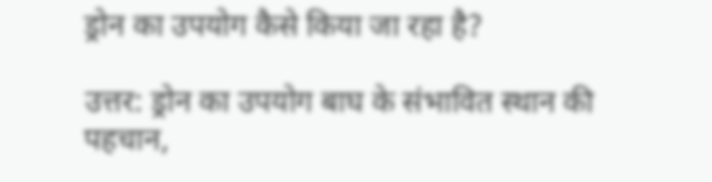ड्रोन का उपयोग कैसे किया जा रहा है?

उत्तर: ड्रोन का उपयोग बाघ के संभावित स्थान की पहचान,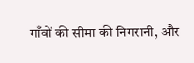गाँवों की सीमा की निगरानी, और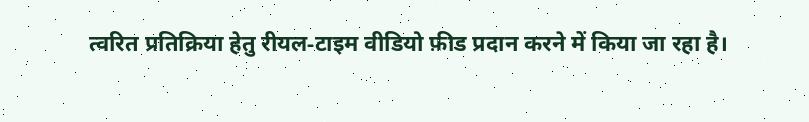त्वरित प्रतिक्रिया हेतु रीयल‑टाइम वीडियो फ़ीड प्रदान करने में किया जा रहा है।